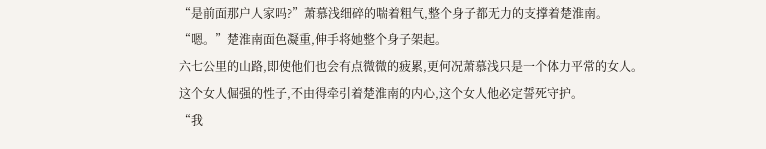“是前面那户人家吗?”萧慕浅细碎的喘着粗气,整个身子都无力的支撑着楚淮南。
“嗯。”楚淮南面色凝重,伸手将她整个身子架起。
六七公里的山路,即使他们也会有点微微的疲累,更何况萧慕浅只是一个体力平常的女人。
这个女人倔强的性子,不由得牵引着楚淮南的内心,这个女人他必定誓死守护。
“我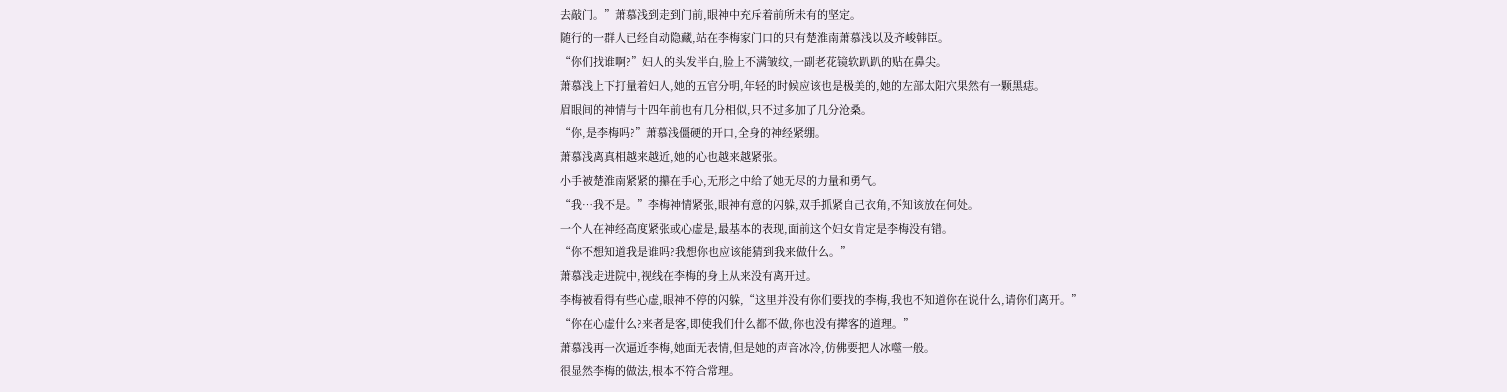去敲门。”萧慕浅到走到门前,眼神中充斥着前所未有的坚定。
随行的一群人已经自动隐藏,站在李梅家门口的只有楚淮南萧慕浅以及齐峻韩臣。
“你们找谁啊?”妇人的头发半白,脸上不满皱纹,一副老花镜软趴趴的贴在鼻尖。
萧慕浅上下打量着妇人,她的五官分明,年轻的时候应该也是极美的,她的左部太阳穴果然有一颗黑痣。
眉眼间的神情与十四年前也有几分相似,只不过多加了几分沧桑。
“你,是李梅吗?”萧慕浅僵硬的开口,全身的神经紧绷。
萧慕浅离真相越来越近,她的心也越来越紧张。
小手被楚淮南紧紧的攥在手心,无形之中给了她无尽的力量和勇气。
“我…我不是。”李梅神情紧张,眼神有意的闪躲,双手抓紧自己衣角,不知该放在何处。
一个人在神经高度紧张或心虚是,最基本的表现,面前这个妇女肯定是李梅没有错。
“你不想知道我是谁吗?我想你也应该能猜到我来做什么。”
萧慕浅走进院中,视线在李梅的身上从来没有离开过。
李梅被看得有些心虚,眼神不停的闪躲,“这里并没有你们要找的李梅,我也不知道你在说什么,请你们离开。”
“你在心虚什么?来者是客,即使我们什么都不做,你也没有撵客的道理。”
萧慕浅再一次逼近李梅,她面无表情,但是她的声音冰冷,仿佛要把人冰噬一般。
很显然李梅的做法,根本不符合常理。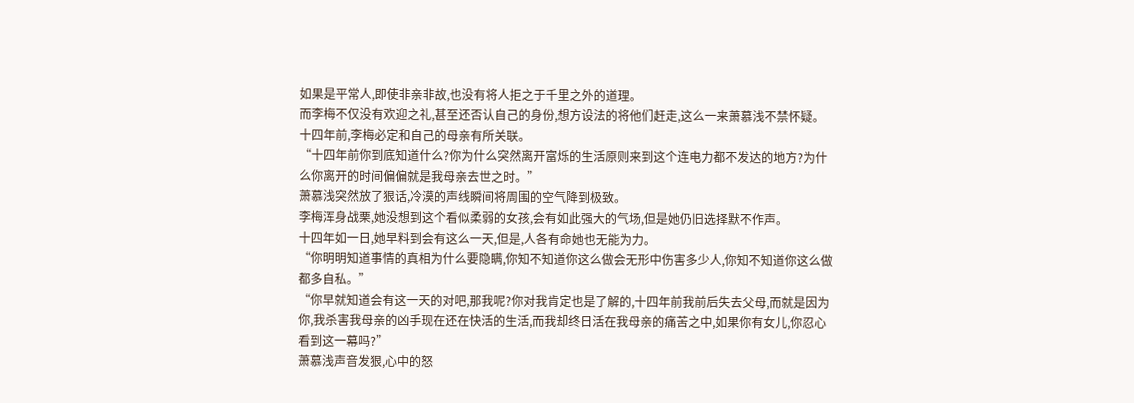如果是平常人,即使非亲非故,也没有将人拒之于千里之外的道理。
而李梅不仅没有欢迎之礼,甚至还否认自己的身份,想方设法的将他们赶走,这么一来萧慕浅不禁怀疑。
十四年前,李梅必定和自己的母亲有所关联。
“十四年前你到底知道什么?你为什么突然离开富烁的生活原则来到这个连电力都不发达的地方?为什么你离开的时间偏偏就是我母亲去世之时。”
萧慕浅突然放了狠话,冷漠的声线瞬间将周围的空气降到极致。
李梅浑身战栗,她没想到这个看似柔弱的女孩,会有如此强大的气场,但是她仍旧选择默不作声。
十四年如一日,她早料到会有这么一天,但是,人各有命她也无能为力。
“你明明知道事情的真相为什么要隐瞒,你知不知道你这么做会无形中伤害多少人,你知不知道你这么做都多自私。”
“你早就知道会有这一天的对吧,那我呢?你对我肯定也是了解的,十四年前我前后失去父母,而就是因为你,我杀害我母亲的凶手现在还在快活的生活,而我却终日活在我母亲的痛苦之中,如果你有女儿,你忍心看到这一幕吗?”
萧慕浅声音发狠,心中的怒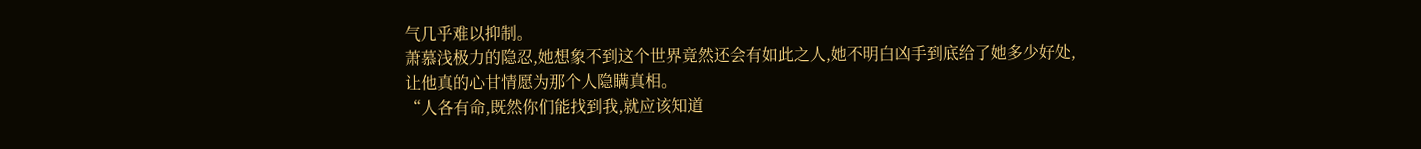气几乎难以抑制。
萧慕浅极力的隐忍,她想象不到这个世界竟然还会有如此之人,她不明白凶手到底给了她多少好处,让他真的心甘情愿为那个人隐瞒真相。
“人各有命,既然你们能找到我,就应该知道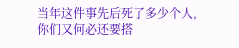当年这件事先后死了多少个人,你们又何必还要搭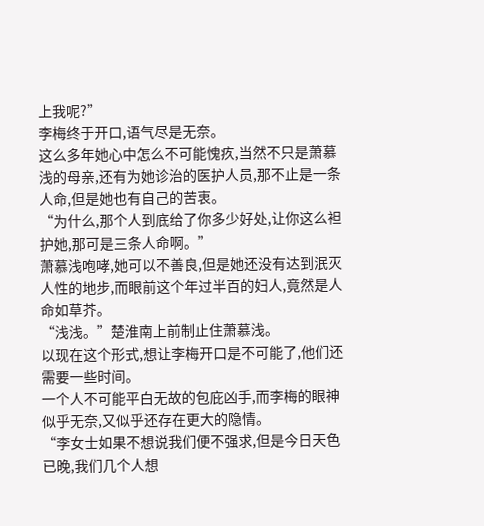上我呢?”
李梅终于开口,语气尽是无奈。
这么多年她心中怎么不可能愧疚,当然不只是萧慕浅的母亲,还有为她诊治的医护人员,那不止是一条人命,但是她也有自己的苦衷。
“为什么,那个人到底给了你多少好处,让你这么袒护她,那可是三条人命啊。”
萧慕浅咆哮,她可以不善良,但是她还没有达到泯灭人性的地步,而眼前这个年过半百的妇人,竟然是人命如草芥。
“浅浅。”楚淮南上前制止住萧慕浅。
以现在这个形式,想让李梅开口是不可能了,他们还需要一些时间。
一个人不可能平白无故的包庇凶手,而李梅的眼神似乎无奈,又似乎还存在更大的隐情。
“李女士如果不想说我们便不强求,但是今日天色已晚,我们几个人想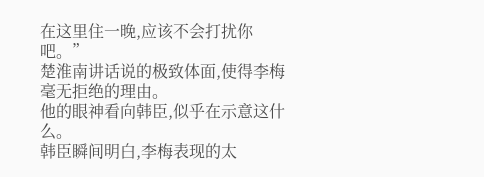在这里住一晚,应该不会打扰你吧。”
楚淮南讲话说的极致体面,使得李梅毫无拒绝的理由。
他的眼神看向韩臣,似乎在示意这什么。
韩臣瞬间明白,李梅表现的太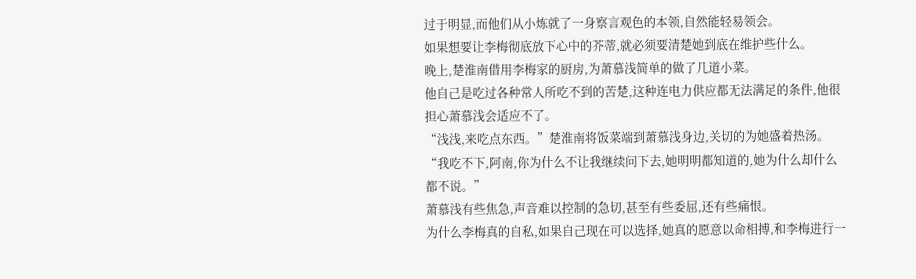过于明显,而他们从小炼就了一身察言观色的本领,自然能轻易领会。
如果想要让李梅彻底放下心中的芥蒂,就必须要清楚她到底在维护些什么。
晚上,楚淮南借用李梅家的厨房,为萧慕浅简单的做了几道小菜。
他自己是吃过各种常人所吃不到的苦楚,这种连电力供应都无法满足的条件,他很担心萧慕浅会适应不了。
“浅浅,来吃点东西。”楚淮南将饭菜端到萧慕浅身边,关切的为她盛着热汤。
“我吃不下,阿南,你为什么不让我继续问下去,她明明都知道的,她为什么却什么都不说。”
萧慕浅有些焦急,声音难以控制的急切,甚至有些委屈,还有些痛恨。
为什么李梅真的自私,如果自己现在可以选择,她真的愿意以命相搏,和李梅进行一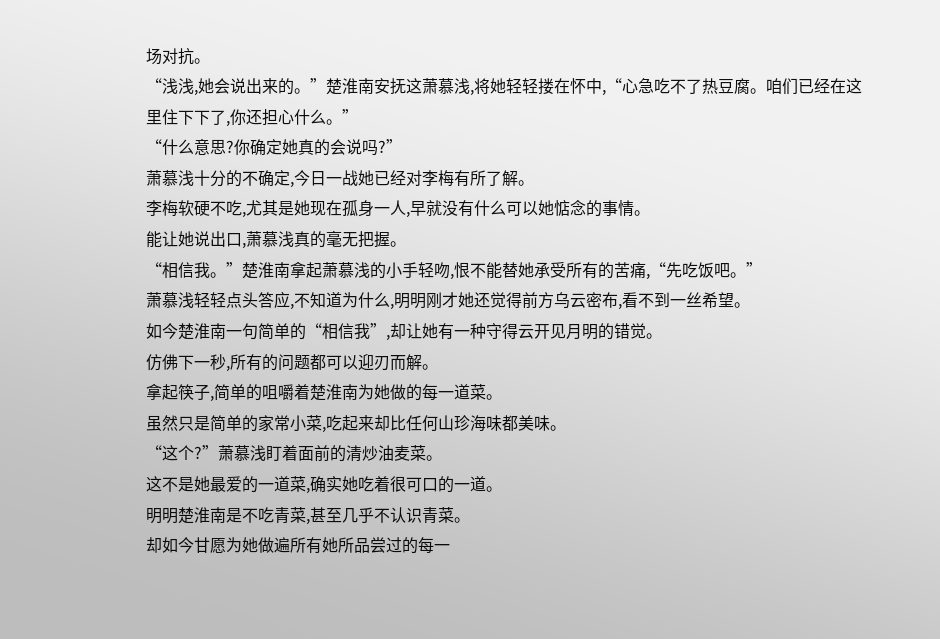场对抗。
“浅浅,她会说出来的。”楚淮南安抚这萧慕浅,将她轻轻搂在怀中,“心急吃不了热豆腐。咱们已经在这里住下下了,你还担心什么。”
“什么意思?你确定她真的会说吗?”
萧慕浅十分的不确定,今日一战她已经对李梅有所了解。
李梅软硬不吃,尤其是她现在孤身一人,早就没有什么可以她惦念的事情。
能让她说出口,萧慕浅真的毫无把握。
“相信我。”楚淮南拿起萧慕浅的小手轻吻,恨不能替她承受所有的苦痛,“先吃饭吧。”
萧慕浅轻轻点头答应,不知道为什么,明明刚才她还觉得前方乌云密布,看不到一丝希望。
如今楚淮南一句简单的“相信我”,却让她有一种守得云开见月明的错觉。
仿佛下一秒,所有的问题都可以迎刃而解。
拿起筷子,简单的咀嚼着楚淮南为她做的每一道菜。
虽然只是简单的家常小菜,吃起来却比任何山珍海味都美味。
“这个?”萧慕浅盯着面前的清炒油麦菜。
这不是她最爱的一道菜,确实她吃着很可口的一道。
明明楚淮南是不吃青菜,甚至几乎不认识青菜。
却如今甘愿为她做遍所有她所品尝过的每一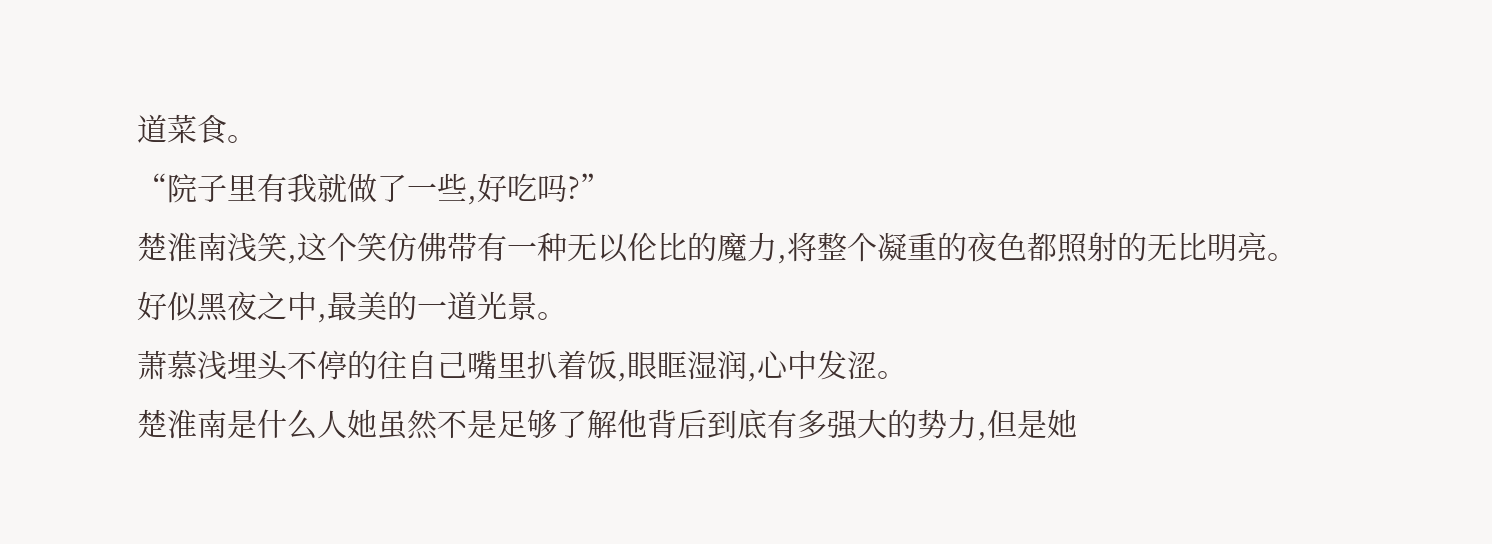道菜食。
“院子里有我就做了一些,好吃吗?”
楚淮南浅笑,这个笑仿佛带有一种无以伦比的魔力,将整个凝重的夜色都照射的无比明亮。
好似黑夜之中,最美的一道光景。
萧慕浅埋头不停的往自己嘴里扒着饭,眼眶湿润,心中发涩。
楚淮南是什么人她虽然不是足够了解他背后到底有多强大的势力,但是她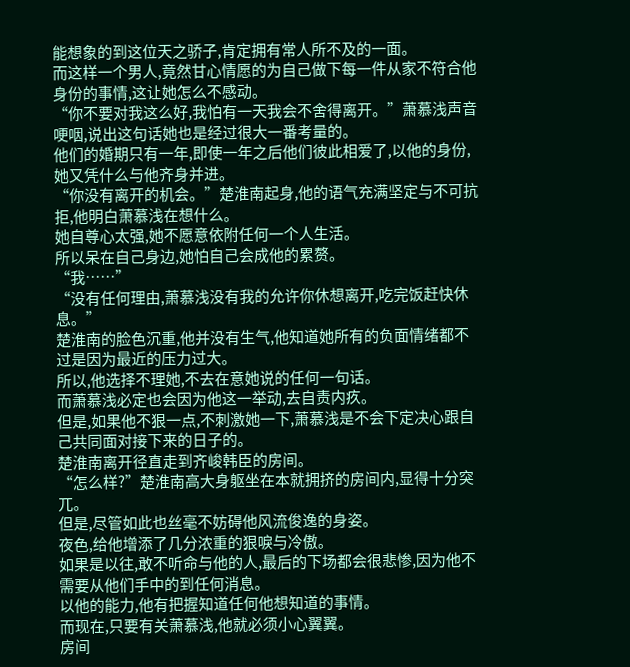能想象的到这位天之骄子,肯定拥有常人所不及的一面。
而这样一个男人,竟然甘心情愿的为自己做下每一件从家不符合他身份的事情,这让她怎么不感动。
“你不要对我这么好,我怕有一天我会不舍得离开。”萧慕浅声音哽咽,说出这句话她也是经过很大一番考量的。
他们的婚期只有一年,即使一年之后他们彼此相爱了,以他的身份,她又凭什么与他齐身并进。
“你没有离开的机会。”楚淮南起身,他的语气充满坚定与不可抗拒,他明白萧慕浅在想什么。
她自尊心太强,她不愿意依附任何一个人生活。
所以呆在自己身边,她怕自己会成他的累赘。
“我……”
“没有任何理由,萧慕浅没有我的允许你休想离开,吃完饭赶快休息。”
楚淮南的脸色沉重,他并没有生气,他知道她所有的负面情绪都不过是因为最近的压力过大。
所以,他选择不理她,不去在意她说的任何一句话。
而萧慕浅必定也会因为他这一举动,去自责内疚。
但是,如果他不狠一点,不刺激她一下,萧慕浅是不会下定决心跟自己共同面对接下来的日子的。
楚淮南离开径直走到齐峻韩臣的房间。
“怎么样?”楚淮南高大身躯坐在本就拥挤的房间内,显得十分突兀。
但是,尽管如此也丝毫不妨碍他风流俊逸的身姿。
夜色,给他增添了几分浓重的狠唳与冷傲。
如果是以往,敢不听命与他的人,最后的下场都会很悲惨,因为他不需要从他们手中的到任何消息。
以他的能力,他有把握知道任何他想知道的事情。
而现在,只要有关萧慕浅,他就必须小心翼翼。
房间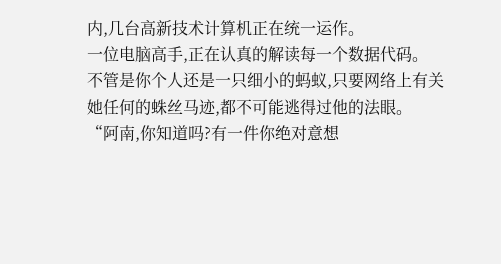内,几台高新技术计算机正在统一运作。
一位电脑高手,正在认真的解读每一个数据代码。
不管是你个人还是一只细小的蚂蚁,只要网络上有关她任何的蛛丝马迹,都不可能逃得过他的法眼。
“阿南,你知道吗?有一件你绝对意想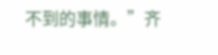不到的事情。”齐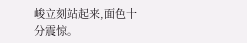峻立刻站起来,面色十分震惊。